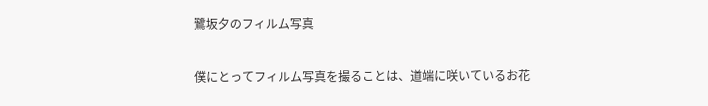鷺坂夕のフィルム写真

僕にとってフィルム写真を撮ることは、道端に咲いているお花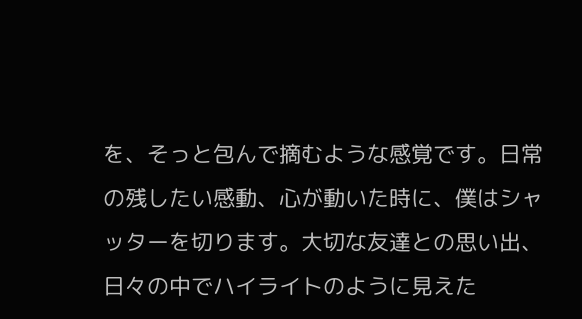を、そっと包んで摘むような感覚です。日常の残したい感動、心が動いた時に、僕はシャッターを切ります。大切な友達との思い出、日々の中でハイライトのように見えた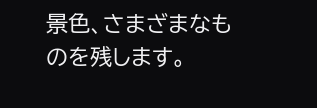景色、さまざまなものを残します。